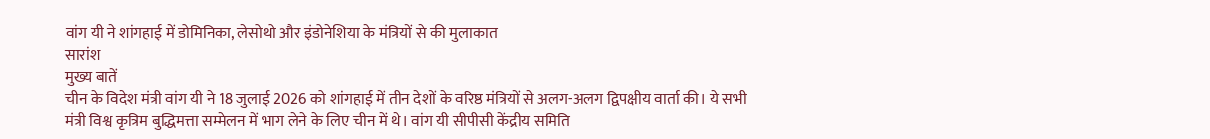वांग यी ने शांगहाई में डोमिनिका, लेसोथो और इंडोनेशिया के मंत्रियों से की मुलाकात
सारांश
मुख्य बातें
चीन के विदेश मंत्री वांग यी ने 18 जुलाई 2026 को शांगहाई में तीन देशों के वरिष्ठ मंत्रियों से अलग-अलग द्विपक्षीय वार्ता की। ये सभी मंत्री विश्व कृत्रिम बुद्धिमत्ता सम्मेलन में भाग लेने के लिए चीन में थे। वांग यी सीपीसी केंद्रीय समिति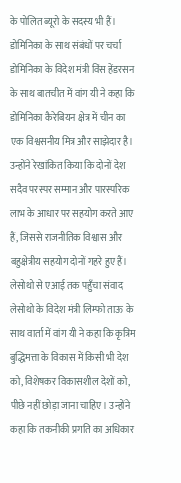के पोलित ब्यूरो के सदस्य भी हैं।
डोमिनिका के साथ संबंधों पर चर्चा
डोमिनिका के विदेश मंत्री विंस हेंडरसन के साथ बातचीत में वांग यी ने कहा कि डोमिनिका कैरेबियन क्षेत्र में चीन का एक विश्वसनीय मित्र और साझेदार है। उन्होंने रेखांकित किया कि दोनों देश सदैव परस्पर सम्मान और पारस्परिक लाभ के आधार पर सहयोग करते आए हैं, जिससे राजनीतिक विश्वास और बहुक्षेत्रीय सहयोग दोनों गहरे हुए हैं।
लेसोथो से एआई तक पहुँचा संवाद
लेसोथो के विदेश मंत्री लिम्फो ताऊ के साथ वार्ता में वांग यी ने कहा कि कृत्रिम बुद्धिमत्ता के विकास में किसी भी देश को, विशेषकर विकासशील देशों को, पीछे नहीं छोड़ा जाना चाहिए। उन्होंने कहा कि तकनीकी प्रगति का अधिकार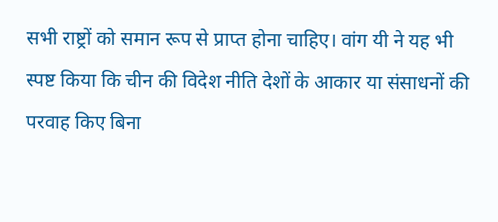सभी राष्ट्रों को समान रूप से प्राप्त होना चाहिए। वांग यी ने यह भी स्पष्ट किया कि चीन की विदेश नीति देशों के आकार या संसाधनों की परवाह किए बिना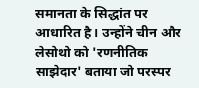समानता के सिद्धांत पर आधारित है। उन्होंने चीन और लेसोथो को 'रणनीतिक साझेदार' बताया जो परस्पर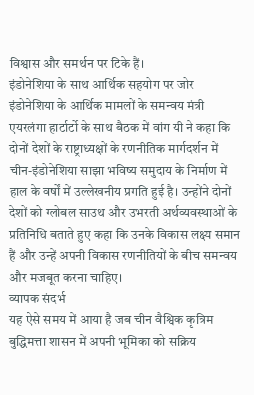विश्वास और समर्थन पर टिके हैं।
इंडोनेशिया के साथ आर्थिक सहयोग पर जोर
इंडोनेशिया के आर्थिक मामलों के समन्वय मंत्री एयरलंगा हार्टार्टो के साथ बैठक में वांग यी ने कहा कि दोनों देशों के राष्ट्राध्यक्षों के रणनीतिक मार्गदर्शन में चीन-इंडोनेशिया साझा भविष्य समुदाय के निर्माण में हाल के वर्षों में उल्लेखनीय प्रगति हुई है। उन्होंने दोनों देशों को ग्लोबल साउथ और उभरती अर्थव्यवस्थाओं के प्रतिनिधि बताते हुए कहा कि उनके विकास लक्ष्य समान हैं और उन्हें अपनी विकास रणनीतियों के बीच समन्वय और मजबूत करना चाहिए।
व्यापक संदर्भ
यह ऐसे समय में आया है जब चीन वैश्विक कृत्रिम बुद्धिमत्ता शासन में अपनी भूमिका को सक्रिय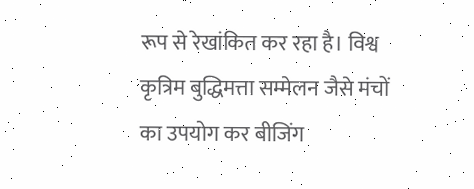रूप से रेखांकित कर रहा है। विश्व कृत्रिम बुद्धिमत्ता सम्मेलन जैसे मंचों का उपयोग कर बीजिंग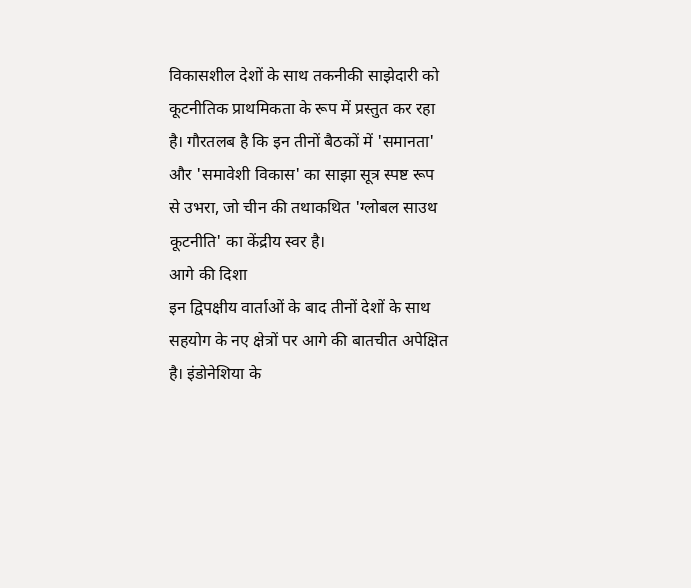विकासशील देशों के साथ तकनीकी साझेदारी को कूटनीतिक प्राथमिकता के रूप में प्रस्तुत कर रहा है। गौरतलब है कि इन तीनों बैठकों में 'समानता' और 'समावेशी विकास' का साझा सूत्र स्पष्ट रूप से उभरा, जो चीन की तथाकथित 'ग्लोबल साउथ कूटनीति' का केंद्रीय स्वर है।
आगे की दिशा
इन द्विपक्षीय वार्ताओं के बाद तीनों देशों के साथ सहयोग के नए क्षेत्रों पर आगे की बातचीत अपेक्षित है। इंडोनेशिया के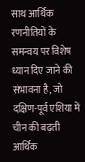साथ आर्थिक रणनीतियों के समन्वय पर विशेष ध्यान दिए जाने की संभावना है, जो दक्षिण-पूर्व एशिया में चीन की बढ़ती आर्थिक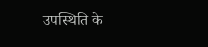उपस्थिति के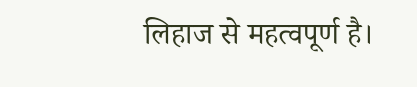लिहाज से महत्वपूर्ण है।